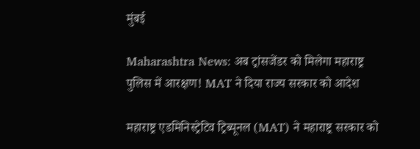मुंबई

Maharashtra News: अब ट्रांसजेंडर को मिलेगा महाराष्ट्र पुलिस में आरक्षण! MAT ने दिया राज्य सरकार को आदेश

महाराष्ट्र एडमिनिस्ट्रेटिव ट्रिब्यूनल (MAT) ने महाराष्ट्र सरकार को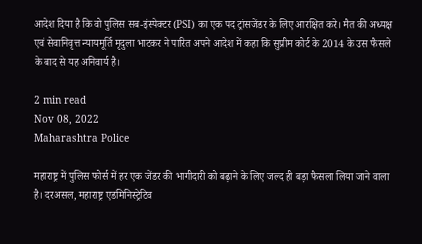आदेश दिया है कि वो पुलिस सब-इंस्पेक्टर (PSI) का एक पद ट्रांसजेंडर के लिए आरक्षित करे। मैत की अध्यक्ष एवं सेवानिवृत्त न्यायमूर्ति मृदुला भाटकर ने पारित अपने आदेश में कहा कि सुप्रीम कोर्ट के 2014 के उस फैसले के बाद से यह अनिवार्य है।

2 min read
Nov 08, 2022
Maharashtra Police

महाराष्ट्र में पुलिस फोर्स में हर एक जेंडर की भागीदारी को बढ़ाने के लिए जल्द ही बड़ा फैसला लिया जाने वाला है। दरअसल, महाराष्ट्र एडमिनिस्ट्रेटिव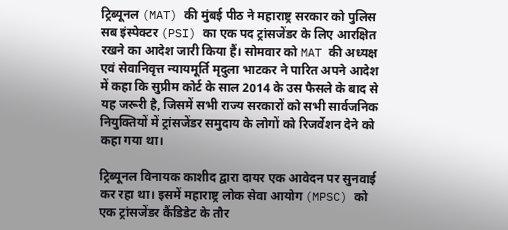ट्रिब्यूनल (MAT) की मुंबई पीठ ने महाराष्ट्र सरकार को पुलिस सब इंस्पेक्टर (PSI) का एक पद ट्रांसजेंडर के लिए आरक्षित रखने का आदेश जारी किया हैं। सोमवार को MAT की अध्यक्ष एवं सेवानिवृत्त न्यायमूर्ति मृदुला भाटकर ने पारित अपने आदेश में कहा कि सुप्रीम कोर्ट के साल 2014 के उस फैसले के बाद से यह जरूरी है, जिसमें सभी राज्य सरकारों को सभी सार्वजनिक नियुक्तियों में ट्रांसजेंडर समुदाय के लोगों को रिजर्वेशन देने को कहा गया था।

ट्रिब्यूनल विनायक काशीद द्वारा दायर एक आवेदन पर सुनवाई कर रहा था। इसमें महाराष्ट्र लोक सेवा आयोग (MPSC) को एक ट्रांसजेंडर कैंडिडेट के तौर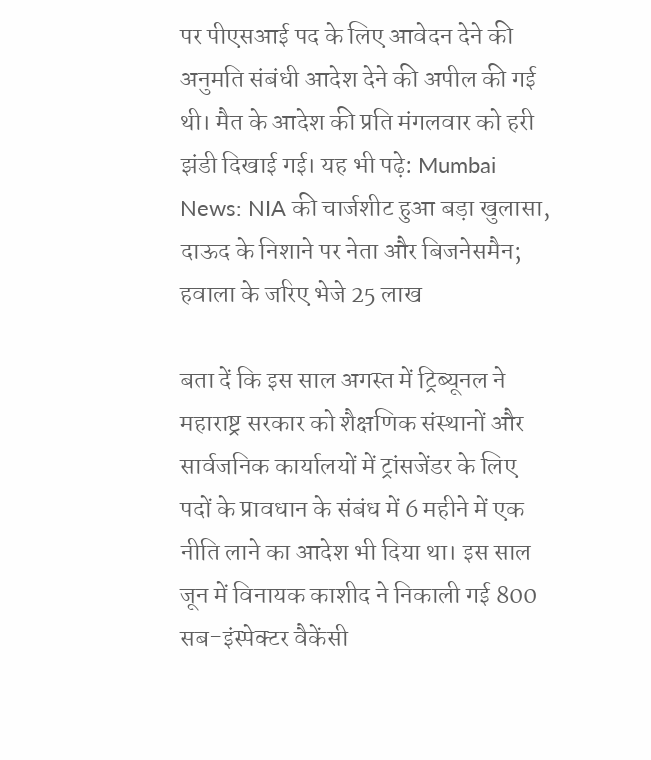पर पीएसआई पद के लिए आवेदन देने की अनुमति संबंधी आदेश देने की अपील की गई थी। मैत के आदेश की प्रति मंगलवार को हरी झंडी दिखाई गई। यह भी पढ़े: Mumbai News: NIA की चार्जशीट हुआ बड़ा खुलासा, दाऊद के निशाने पर नेता और बिजनेसमैन; हवाला के जरिए भेजे 25 लाख

बता दें कि इस साल अगस्त में ट्रिब्यूनल ने महाराष्ट्र सरकार को शैक्षणिक संस्थानों और सार्वजनिक कार्यालयों में ट्रांसजेंडर के लिए पदों के प्रावधान के संबंध में 6 महीने में एक नीति लाने का आदेश भी दिया था। इस साल जून में विनायक काशीद ने निकाली गई 800 सब-इंस्पेक्टर वैकेंसी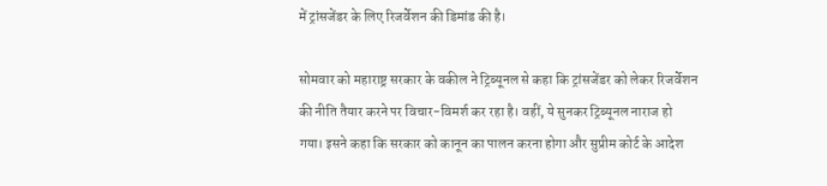में ट्रांसजेंडर के लिए रिजर्वेशन की डिमांड की है।

सोमवार को महाराष्ट्र सरकार के वकील ने ट्रिब्यूनल से कहा कि ट्रांसजेंडर को लेकर रिजर्वेशन की नीति तैयार करने पर विचार-विमर्श कर रहा है। वहीं, ये सुनकर ट्रिब्यूनल नाराज हो गया। इसने कहा कि सरकार को कानून का पालन करना होगा और सुप्रीम कोर्ट के आदेश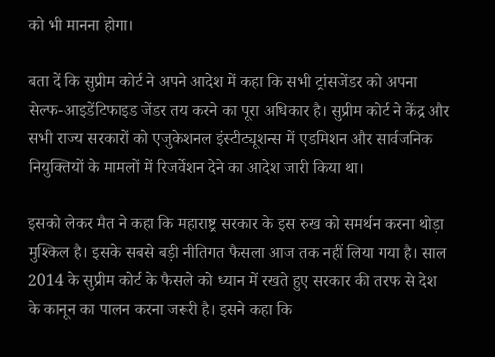को भी मानना होगा।

बता दें कि सुप्रीम कोर्ट ने अपने आदेश में कहा कि सभी ट्रांसजेंडर को अपना सेल्फ-आइडेंटिफाइड जेंडर तय करने का पूरा अधिकार है। सुप्रीम कोर्ट ने केंद्र और सभी राज्य सरकारों को एजुकेशनल इंस्टीट्यूशन्स में एडमिशन और सार्वजनिक नियुक्तियों के मामलों में रिजर्वेशन देने का आदेश जारी किया था।

इसको लेकर मैत ने कहा कि महाराष्ट्र सरकार के इस रुख को समर्थन करना थोड़ा मुश्किल है। इसके सबसे बड़ी नीतिगत फैसला आज तक नहीं लिया गया है। साल 2014 के सुप्रीम कोर्ट के फैसले को ध्यान में रखते हुए सरकार की तरफ से देश के कानून का पालन करना जरूरी है। इसने कहा कि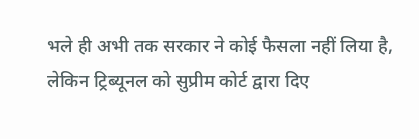भले ही अभी तक सरकार ने कोई फैसला नहीं लिया है, लेकिन ट्रिब्यूनल को सुप्रीम कोर्ट द्वारा दिए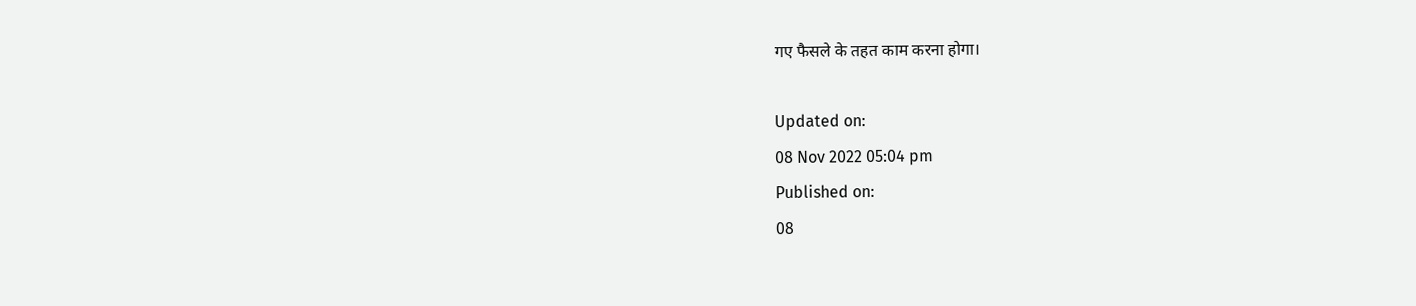गए फैसले के तहत काम करना होगा।

Updated on:
08 Nov 2022 05:04 pm
Published on:
08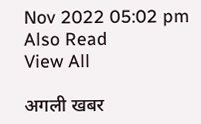Nov 2022 05:02 pm
Also Read
View All

अगली खबर